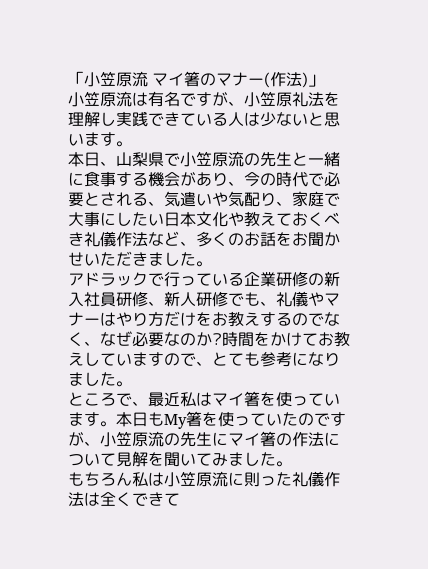「小笠原流 マイ箸のマナー(作法)」
小笠原流は有名ですが、小笠原礼法を理解し実践できている人は少ないと思います。
本日、山梨県で小笠原流の先生と一緒に食事する機会があり、今の時代で必要とされる、気遣いや気配り、家庭で大事にしたい日本文化や教えておくべき礼儀作法など、多くのお話をお聞かせいただきました。
アドラックで行っている企業研修の新入社員研修、新人研修でも、礼儀やマナーはやり方だけをお教えするのでなく、なぜ必要なのか?時間をかけてお教えしていますので、とても参考になりました。
ところで、最近私はマイ箸を使っています。本日もMy箸を使っていたのですが、小笠原流の先生にマイ箸の作法について見解を聞いてみました。
もちろん私は小笠原流に則った礼儀作法は全くできて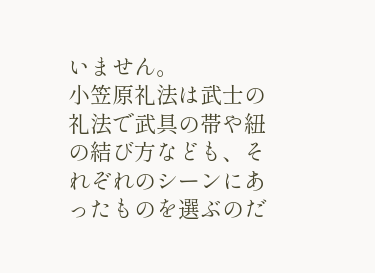いません。
小笠原礼法は武士の礼法で武具の帯や紐の結び方なども、それぞれのシーンにあったものを選ぶのだ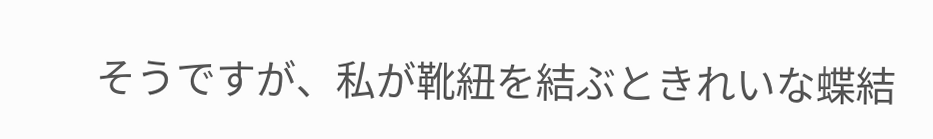そうですが、私が靴紐を結ぶときれいな蝶結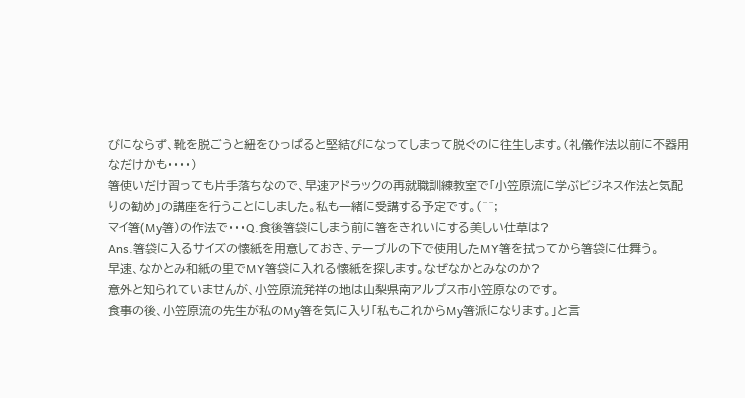びにならず、靴を脱ごうと紐をひっぱると堅結びになってしまって脱ぐのに往生します。(礼儀作法以前に不器用なだけかも・・・・)
箸使いだけ習っても片手落ちなので、早速アドラックの再就職訓練教室で「小笠原流に学ぶビジネス作法と気配りの勧め」の講座を行うことにしました。私も一緒に受講する予定です。(^^;
マイ箸(My箸)の作法で・・・Q.食後箸袋にしまう前に箸をきれいにする美しい仕草は?
Ans.箸袋に入るサイズの懐紙を用意しておき、テーブルの下で使用したMY箸を拭ってから箸袋に仕舞う。
早速、なかとみ和紙の里でMY箸袋に入れる懐紙を探します。なぜなかとみなのか?
意外と知られていませんが、小笠原流発祥の地は山梨県南アルプス市小笠原なのです。
食事の後、小笠原流の先生が私のMy箸を気に入り「私もこれからMy箸派になります。」と言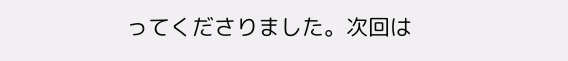ってくださりました。次回は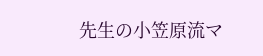先生の小笠原流マ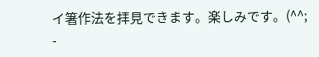イ箸作法を拝見できます。楽しみです。(^^;
-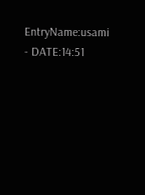EntryName:usami
- DATE:14:51